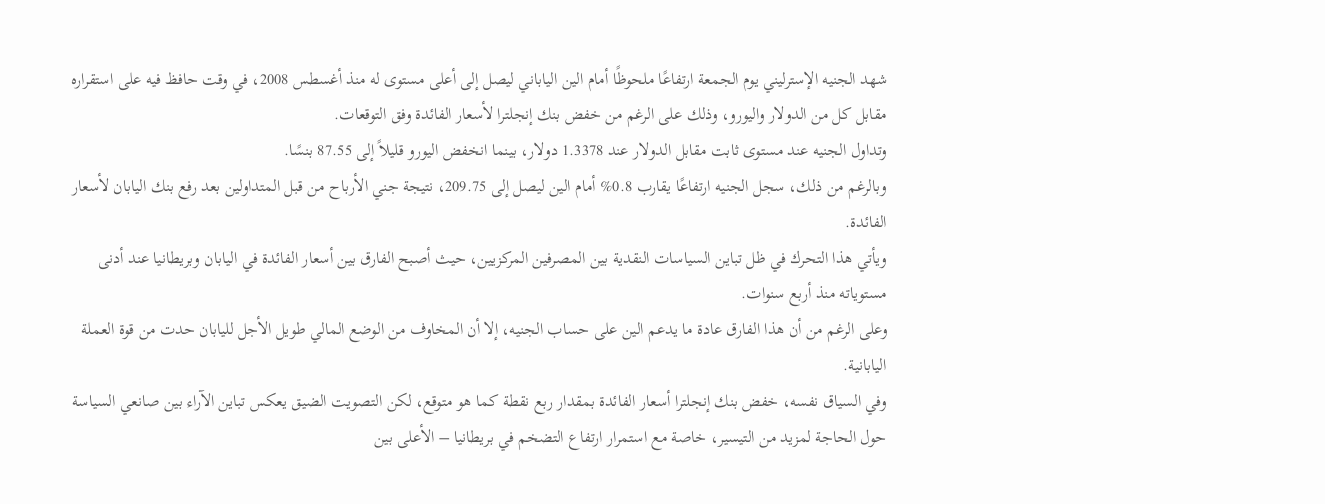شهد الجنيه الإسترليني يوم الجمعة ارتفاعًا ملحوظًا أمام الين الياباني ليصل إلى أعلى مستوى له منذ أغسطس 2008، في وقت حافظ فيه على استقراره مقابل كل من الدولار واليورو، وذلك على الرغم من خفض بنك إنجلترا لأسعار الفائدة وفق التوقعات.
وتداول الجنيه عند مستوى ثابت مقابل الدولار عند 1.3378 دولار، بينما انخفض اليورو قليلاً إلى 87.55 بنسًا.
وبالرغم من ذلك، سجل الجنيه ارتفاعًا يقارب 0.8% أمام الين ليصل إلى 209.75، نتيجة جني الأرباح من قبل المتداولين بعد رفع بنك اليابان لأسعار الفائدة.
ويأتي هذا التحرك في ظل تباين السياسات النقدية بين المصرفين المركزيين، حيث أصبح الفارق بين أسعار الفائدة في اليابان وبريطانيا عند أدنى مستوياته منذ أربع سنوات.
وعلى الرغم من أن هذا الفارق عادة ما يدعم الين على حساب الجنيه، إلا أن المخاوف من الوضع المالي طويل الأجل لليابان حدت من قوة العملة اليابانية.
وفي السياق نفسه، خفض بنك إنجلترا أسعار الفائدة بمقدار ربع نقطة كما هو متوقع، لكن التصويت الضيق يعكس تباين الآراء بين صانعي السياسة حول الحاجة لمزيد من التيسير، خاصة مع استمرار ارتفاع التضخم في بريطانيا – الأعلى بين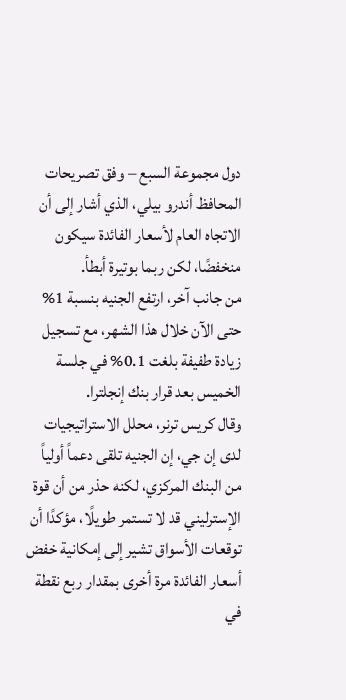دول مجموعة السبع – وفق تصريحات المحافظ أندرو بيلي، الذي أشار إلى أن الاتجاه العام لأسعار الفائدة سيكون منخفضًا، لكن ربما بوتيرة أبطأ.
من جانب آخر، ارتفع الجنيه بنسبة 1% حتى الآن خلال هذا الشهر، مع تسجيل زيادة طفيفة بلغت 0.1% في جلسة الخميس بعد قرار بنك إنجلترا.
وقال كريس ترنر، محلل الاستراتيجيات لدى إن جي، إن الجنيه تلقى دعماً أولياً من البنك المركزي، لكنه حذر من أن قوة الإسترليني قد لا تستمر طويلًا، مؤكدًا أن توقعات الأسواق تشير إلى إمكانية خفض أسعار الفائدة مرة أخرى بمقدار ربع نقطة في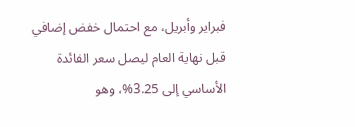فبراير وأبريل، مع احتمال خفض إضافي قبل نهاية العام ليصل سعر الفائدة الأساسي إلى 3.25%، وهو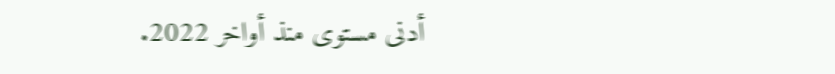أدنى مستوى منذ أواخر 2022.